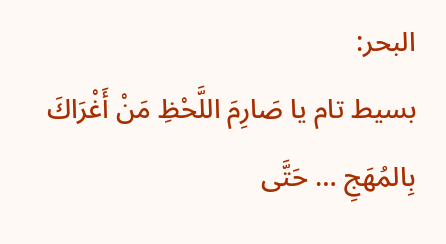البحر:
بسيط تام يا صَارِمَ اللَّحْظِ مَنْ أَغْرَاكَ بِالمُهَجِ … حَتَّى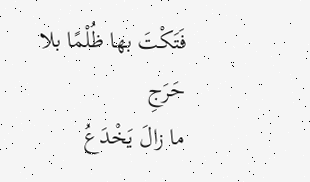فَتَكْتَ بها ظُلْمًا بلا حَرَجِ
ما زالَ يَخْدَعُ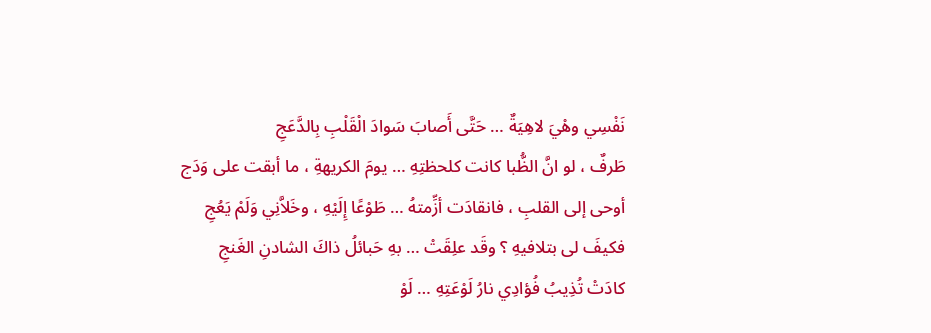نَفْسِي وهْيَ لاهِيَةٌ … حَتَّى أَصابَ سَوادَ الْقَلْبِ بِالدَّعَجِ
طَرفٌ ، لو انَّ الظُّبا كانت كلحظتِهِ … يومَ الكريهةِ ، ما أبقت على وَدَج
أوحى إلى القلبِ ، فانقادَت أزِّمتهُ … طَوْعًا إِلَيْهِ ، وخَلاَّنِي وَلَمْ يَعُجِ
فكيفَ لى بتلافيهِ ؟ وقَد علِقَتْ … بهِ حَبائلُ ذاكَ الشادنِ الغَنجِ
كادَتْ تُذِيبُ فُؤادِي نارُ لَوْعَتِهِ … لَوْ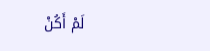لَمْ أَكُنْ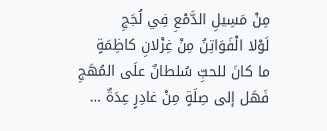مِنْ مَسِيلِ الدَّمْعِ فِي لُجَجِ
لَوْلا الْفَوَاتِنُ مِنْ غِزْلانِ كاظِمَةٍ
ما كانَ للحبِّ سُلطانٌ علَى المُهَجِ
فَهَل إلى صِلَةٍ مِنْ غادِرٍ عِدَةٌ …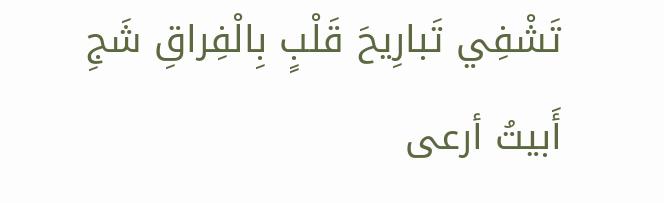تَشْفِي تَبارِيحَ قَلْبٍ بِالْفِراقِ شَجِ
أَبيتُ أرعى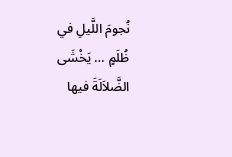نُجومَ اللَّيلِ في ظُلَمٍ … يَخْشَى الضَّلاَلَةَ فيها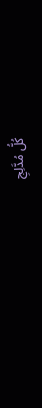كُلُّ مُدَّلِجِ